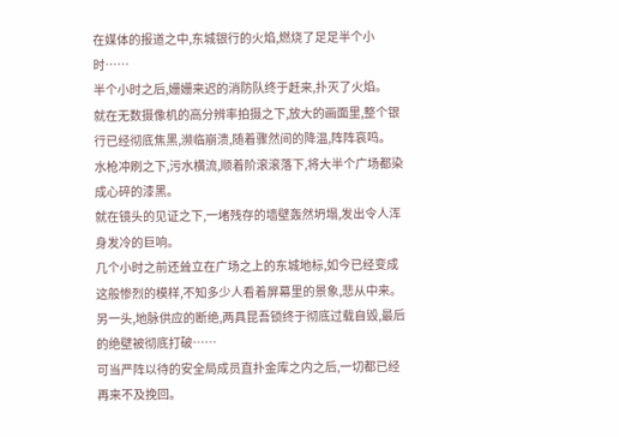在媒体的报道之中,东城银行的火焰,燃烧了足足半个小时……
半个小时之后,姗姗来迟的消防队终于赶来,扑灭了火焰。
就在无数摄像机的高分辨率拍摄之下,放大的画面里,整个银行已经彻底焦黑,濒临崩溃,随着骤然间的降温,阵阵哀鸣。
水枪冲刷之下,污水横流,顺着阶滚滚落下,将大半个广场都染成心碎的漆黑。
就在镜头的见证之下,一堵残存的墙壁轰然坍塌,发出令人浑身发冷的巨响。
几个小时之前还耸立在广场之上的东城地标,如今已经变成这般惨烈的模样,不知多少人看着屏幕里的景象,悲从中来。
另一头,地脉供应的断绝,两具昆吾锁终于彻底过载自毁,最后的绝壁被彻底打破……
可当严阵以待的安全局成员直扑金库之内之后,一切都已经再来不及挽回。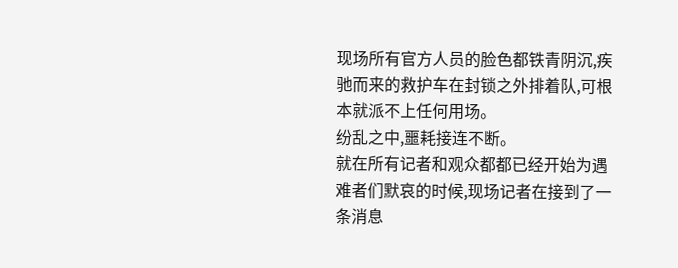现场所有官方人员的脸色都铁青阴沉,疾驰而来的救护车在封锁之外排着队,可根本就派不上任何用场。
纷乱之中,噩耗接连不断。
就在所有记者和观众都都已经开始为遇难者们默哀的时候,现场记者在接到了一条消息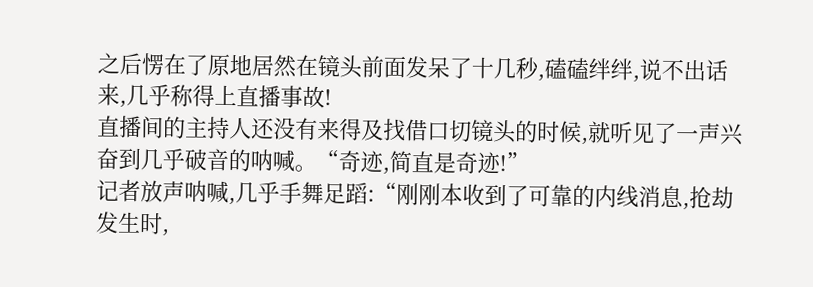之后愣在了原地居然在镜头前面发呆了十几秒,磕磕绊绊,说不出话来,几乎称得上直播事故!
直播间的主持人还没有来得及找借口切镜头的时候,就听见了一声兴奋到几乎破音的呐喊。“奇迹,简直是奇迹!”
记者放声呐喊,几乎手舞足蹈:“刚刚本收到了可靠的内线消息,抢劫发生时,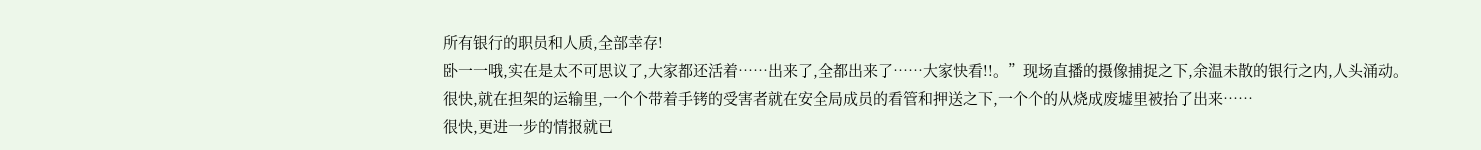所有银行的职员和人质,全部幸存!
卧一一哦,实在是太不可思议了,大家都还活着……出来了,全都出来了……大家快看!!。”现场直播的摄像捕捉之下,余温未散的银行之内,人头涌动。
很快,就在担架的运输里,一个个带着手铐的受害者就在安全局成员的看管和押送之下,一个个的从烧成废墟里被抬了出来……
很快,更进一步的情报就已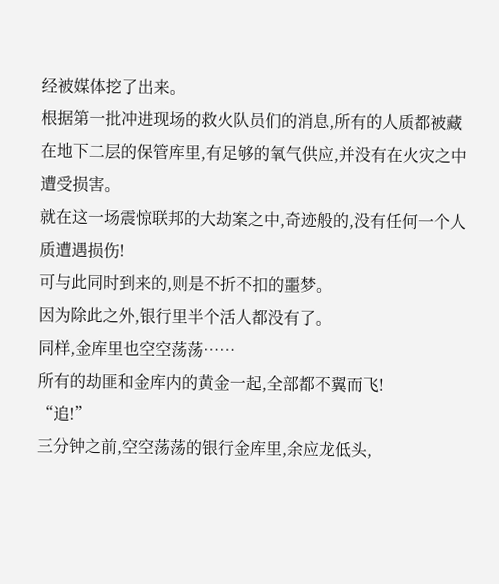经被媒体挖了出来。
根据第一批冲进现场的救火队员们的消息,所有的人质都被藏在地下二层的保管库里,有足够的氧气供应,并没有在火灾之中遭受损害。
就在这一场震惊联邦的大劫案之中,奇迹般的,没有任何一个人质遭遇损伤!
可与此同时到来的,则是不折不扣的噩梦。
因为除此之外,银行里半个活人都没有了。
同样,金库里也空空荡荡……
所有的劫匪和金库内的黄金一起,全部都不翼而飞!
“追!”
三分钟之前,空空荡荡的银行金库里,余应龙低头,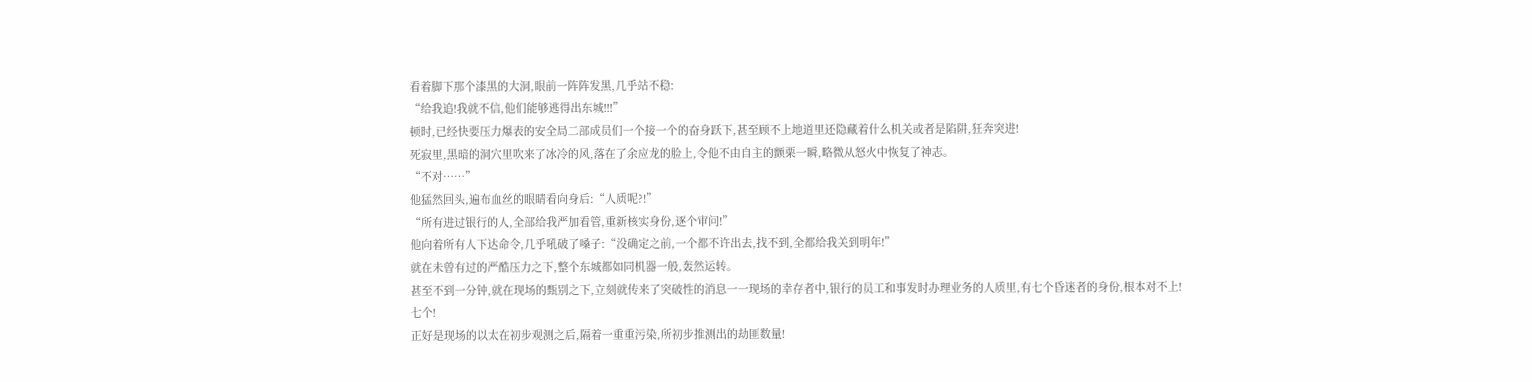看着脚下那个漆黑的大洞,眼前一阵阵发黑,几乎站不稳:
“给我追!我就不信,他们能够逃得出东城!!!”
顿时,已经快要压力爆表的安全局二部成员们一个接一个的奋身跃下,甚至顾不上地道里还隐藏着什么机关或者是陷阱,狂奔突进!
死寂里,黑暗的洞穴里吹来了冰冷的风,落在了余应龙的脸上,令他不由自主的颤栗一瞬,略微从怒火中恢复了神志。
“不对……”
他猛然回头,遍布血丝的眼睛看向身后:“人质呢?!”
“所有进过银行的人,全部给我严加看管,重新核实身份,逐个审问!”
他向着所有人下达命令,几乎吼破了嗓子:“没确定之前,一个都不许出去,找不到,全都给我关到明年!”
就在未曾有过的严酷压力之下,整个东城都如同机器一般,轰然运转。
甚至不到一分钟,就在现场的甄别之下,立刻就传来了突破性的消息一一现场的幸存者中,银行的员工和事发时办理业务的人质里,有七个昏迷者的身份,根本对不上!
七个!
正好是现场的以太在初步观测之后,隔着一重重污染,所初步推测出的劫匪数量!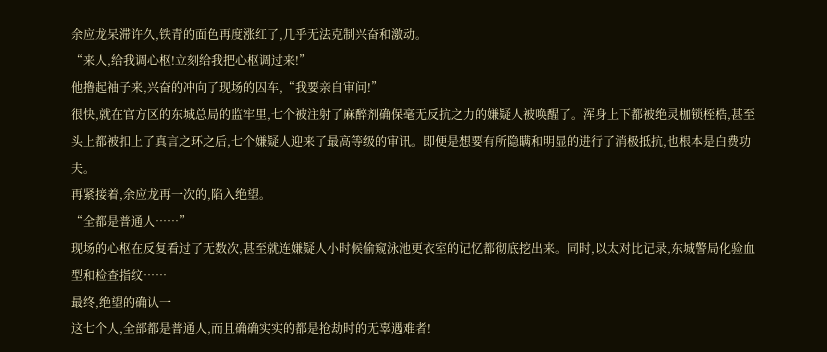余应龙呆滞许久,铁青的面色再度涨红了,几乎无法克制兴奋和激动。
“来人,给我调心枢!立刻给我把心枢调过来!”
他撸起袖子来,兴奋的冲向了现场的囚车,“我要亲自审问!”
很快,就在官方区的东城总局的监牢里,七个被注射了麻醉剂确保毫无反抗之力的嫌疑人被唤醒了。浑身上下都被绝灵枷锁桎梏,甚至头上都被扣上了真言之环之后,七个嫌疑人迎来了最高等级的审讯。即便是想要有所隐瞒和明显的进行了消极抵抗,也根本是白费功夫。
再紧接着,余应龙再一次的,陷入绝望。
“全都是普通人……”
现场的心枢在反复看过了无数次,甚至就连嫌疑人小时候偷窥泳池更衣室的记忆都彻底挖出来。同时,以太对比记录,东城警局化验血型和检查指纹……
最终,绝望的确认一
这七个人,全部都是普通人,而且确确实实的都是抢劫时的无辜遇难者!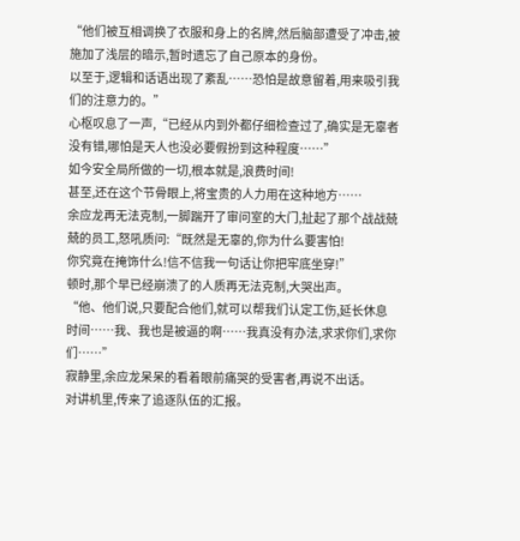“他们被互相调换了衣服和身上的名牌,然后脑部遭受了冲击,被施加了浅层的暗示,暂时遗忘了自己原本的身份。
以至于,逻辑和话语出现了紊乱……恐怕是故意留着,用来吸引我们的注意力的。”
心枢叹息了一声,“已经从内到外都仔细检查过了,确实是无辜者没有错,哪怕是天人也没必要假扮到这种程度……”
如今安全局所做的一切,根本就是,浪费时间!
甚至,还在这个节骨眼上,将宝贵的人力用在这种地方……
余应龙再无法克制,一脚踹开了审问室的大门,扯起了那个战战兢兢的员工,怒吼质问:“既然是无辜的,你为什么要害怕!
你究竟在掩饰什么!信不信我一句话让你把牢底坐穿!”
顿时,那个早已经崩溃了的人质再无法克制,大哭出声。
“他、他们说,只要配合他们,就可以帮我们认定工伤,延长休息时间……我、我也是被逼的啊……我真没有办法,求求你们,求你们……”
寂静里,余应龙呆呆的看着眼前痛哭的受害者,再说不出话。
对讲机里,传来了追逐队伍的汇报。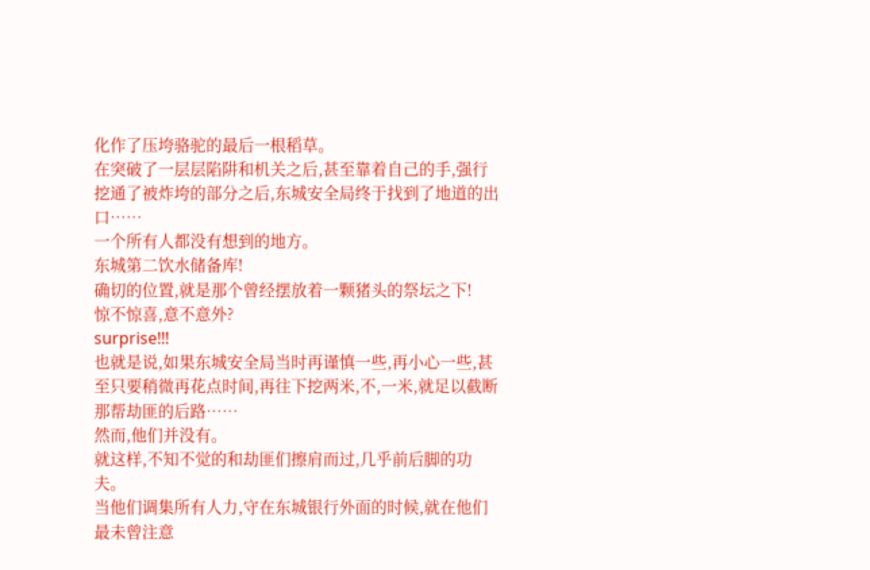化作了压垮骆驼的最后一根稻草。
在突破了一层层陷阱和机关之后,甚至靠着自己的手,强行挖通了被炸垮的部分之后,东城安全局终于找到了地道的出口……
一个所有人都没有想到的地方。
东城第二饮水储备库!
确切的位置,就是那个曾经摆放着一颗猪头的祭坛之下!
惊不惊喜,意不意外?
surprise!!!
也就是说,如果东城安全局当时再谨慎一些,再小心一些,甚至只要稍微再花点时间,再往下挖两米,不,一米,就足以截断那帮劫匪的后路……
然而,他们并没有。
就这样,不知不觉的和劫匪们擦肩而过,几乎前后脚的功夫。
当他们调集所有人力,守在东城银行外面的时候,就在他们最未曾注意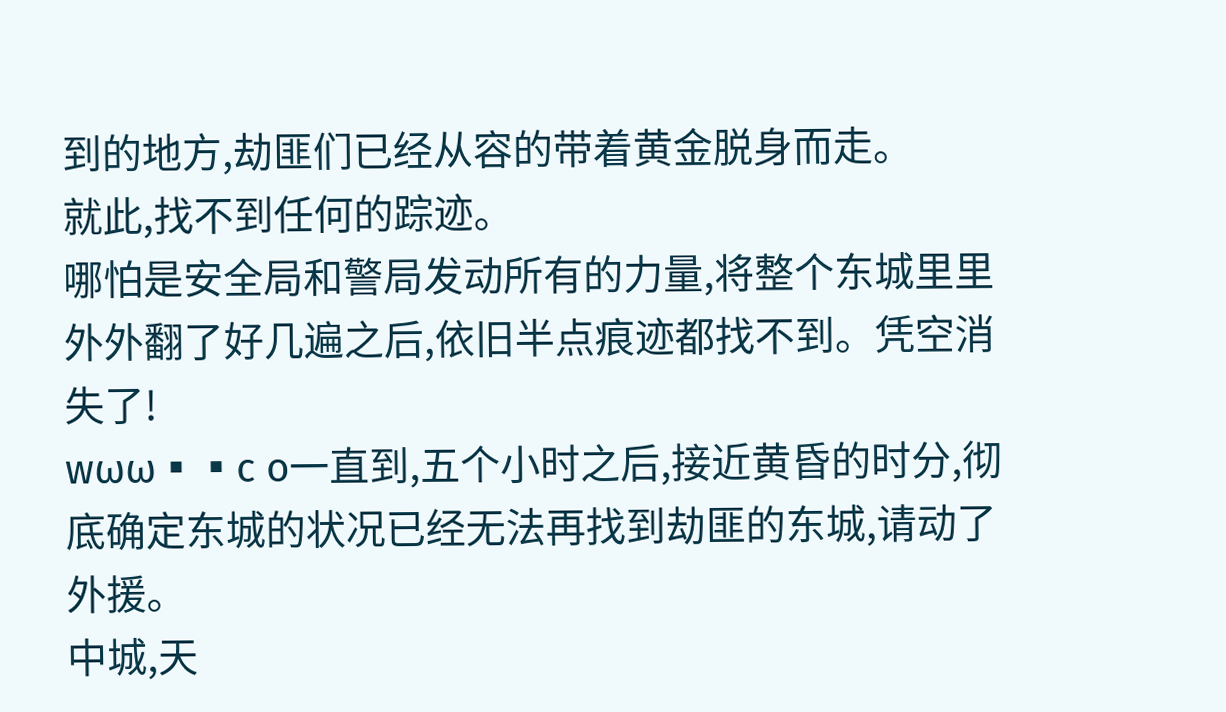到的地方,劫匪们已经从容的带着黄金脱身而走。
就此,找不到任何的踪迹。
哪怕是安全局和警局发动所有的力量,将整个东城里里外外翻了好几遍之后,依旧半点痕迹都找不到。凭空消失了!
wωω▪▪c o一直到,五个小时之后,接近黄昏的时分,彻底确定东城的状况已经无法再找到劫匪的东城,请动了外援。
中城,天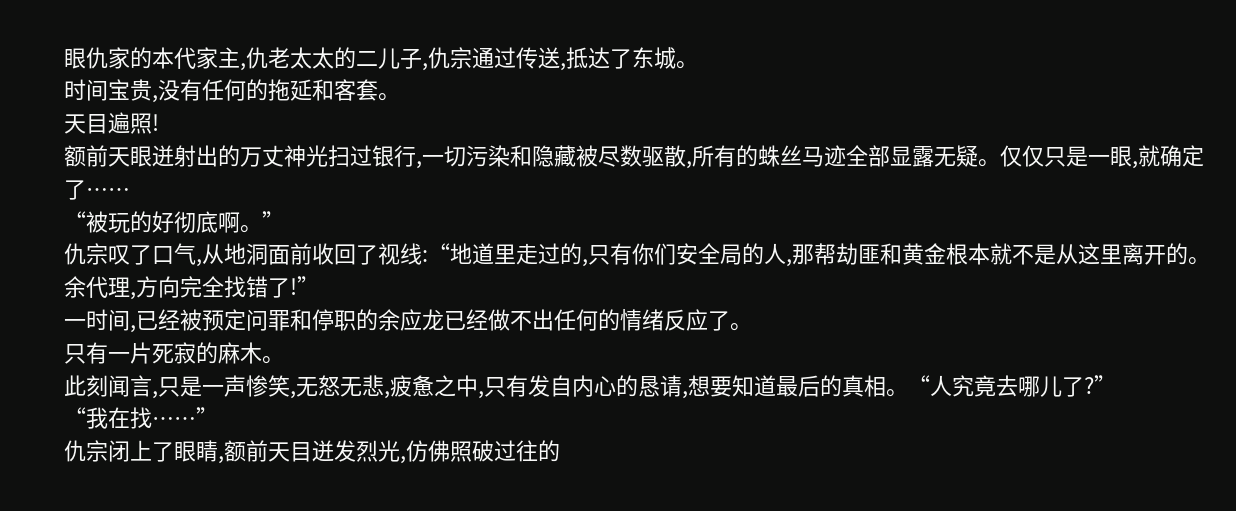眼仇家的本代家主,仇老太太的二儿子,仇宗通过传送,抵达了东城。
时间宝贵,没有任何的拖延和客套。
天目遍照!
额前天眼迸射出的万丈神光扫过银行,一切污染和隐藏被尽数驱散,所有的蛛丝马迹全部显露无疑。仅仅只是一眼,就确定了……
“被玩的好彻底啊。”
仇宗叹了口气,从地洞面前收回了视线:“地道里走过的,只有你们安全局的人,那帮劫匪和黄金根本就不是从这里离开的。
余代理,方向完全找错了!”
一时间,已经被预定问罪和停职的余应龙已经做不出任何的情绪反应了。
只有一片死寂的麻木。
此刻闻言,只是一声惨笑,无怒无悲,疲惫之中,只有发自内心的恳请,想要知道最后的真相。“人究竟去哪儿了?”
“我在找……”
仇宗闭上了眼睛,额前天目迸发烈光,仿佛照破过往的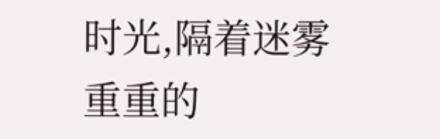时光,隔着迷雾重重的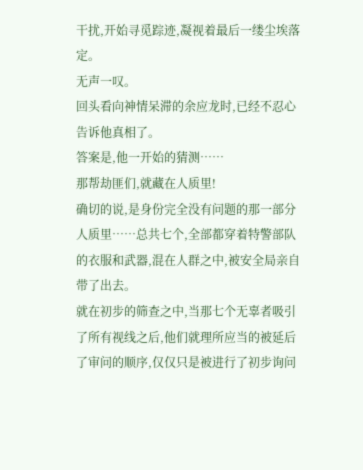干扰,开始寻觅踪迹,凝视着最后一缕尘埃落定。
无声一叹。
回头看向神情呆滞的余应龙时,已经不忍心告诉他真相了。
答案是,他一开始的猜测……
那帮劫匪们,就藏在人质里!
确切的说,是身份完全没有问题的那一部分人质里……总共七个,全部都穿着特警部队的衣服和武器,混在人群之中,被安全局亲自带了出去。
就在初步的筛查之中,当那七个无辜者吸引了所有视线之后,他们就理所应当的被延后了审问的顺序,仅仅只是被进行了初步询问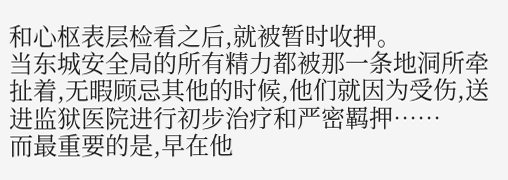和心枢表层检看之后,就被暂时收押。
当东城安全局的所有精力都被那一条地洞所牵扯着,无暇顾忌其他的时候,他们就因为受伤,送进监狱医院进行初步治疗和严密羁押……
而最重要的是,早在他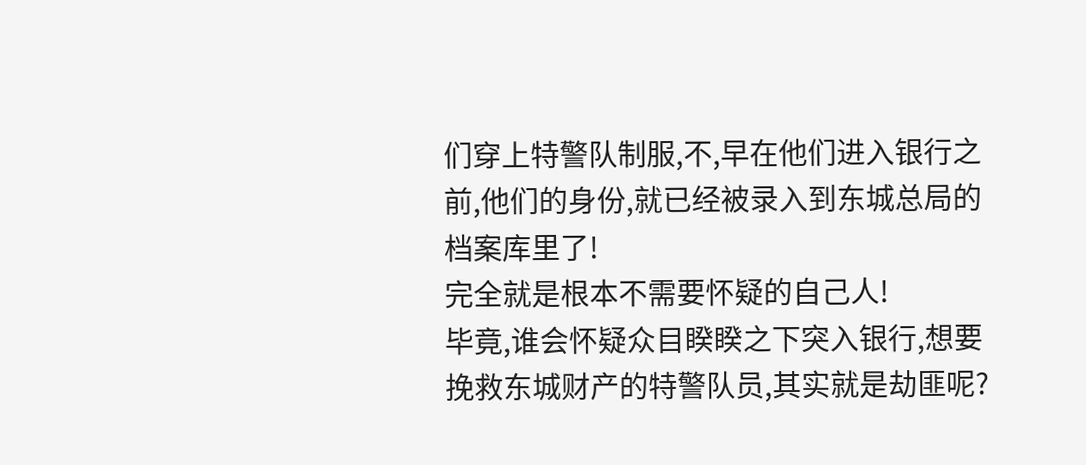们穿上特警队制服,不,早在他们进入银行之前,他们的身份,就已经被录入到东城总局的档案库里了!
完全就是根本不需要怀疑的自己人!
毕竟,谁会怀疑众目睽睽之下突入银行,想要挽救东城财产的特警队员,其实就是劫匪呢?